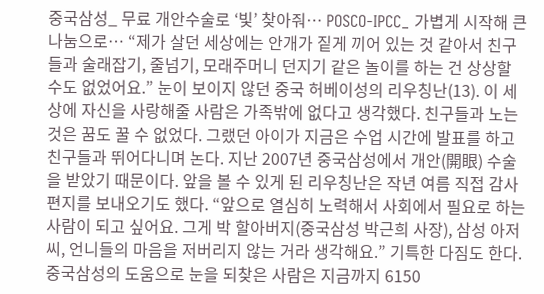중국삼성_ 무료 개안수술로 ‘빛’ 찾아줘… POSCO-IPCC_ 가볍게 시작해 큰 나눔으로… “제가 살던 세상에는 안개가 짙게 끼어 있는 것 같아서 친구들과 술래잡기, 줄넘기, 모래주머니 던지기 같은 놀이를 하는 건 상상할 수도 없었어요.” 눈이 보이지 않던 중국 허베이성의 리우칭난(13). 이 세상에 자신을 사랑해줄 사람은 가족밖에 없다고 생각했다. 친구들과 노는 것은 꿈도 꿀 수 없었다. 그랬던 아이가 지금은 수업 시간에 발표를 하고 친구들과 뛰어다니며 논다. 지난 2007년 중국삼성에서 개안(開眼) 수술을 받았기 때문이다. 앞을 볼 수 있게 된 리우칭난은 작년 여름 직접 감사편지를 보내오기도 했다. “앞으로 열심히 노력해서 사회에서 필요로 하는 사람이 되고 싶어요. 그게 박 할아버지(중국삼성 박근희 사장), 삼성 아저씨, 언니들의 마음을 저버리지 않는 거라 생각해요.” 기특한 다짐도 한다. 중국삼성의 도움으로 눈을 되찾은 사람은 지금까지 6150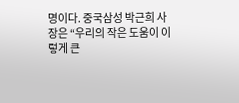명이다. 중국삼성 박근희 사장은 “우리의 작은 도움이 이렇게 큰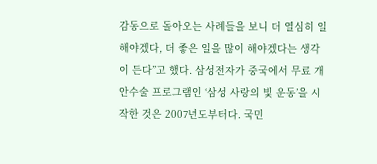감동으로 돌아오는 사례들을 보니 더 열심히 일해야겠다, 더 좋은 일을 많이 해야겠다는 생각이 든다”고 했다. 삼성전자가 중국에서 무료 개안수술 프로그램인 ‘삼성 사랑의 빛 운동’을 시작한 것은 2007년도부터다. 국민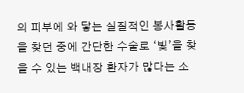의 피부에 와 닿는 실질적인 봉사활동을 찾던 중에 간단한 수술로 ‘빛’을 찾을 수 있는 백내장 환자가 많다는 소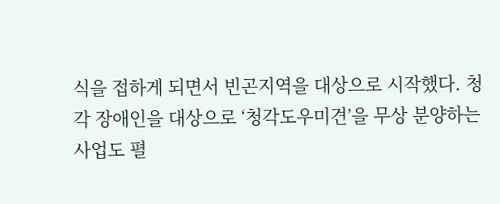식을 접하게 되면서 빈곤지역을 대상으로 시작했다. 청각 장애인을 대상으로 ‘청각도우미견’을 무상 분양하는 사업도 펼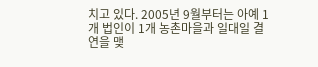치고 있다. 2005년 9월부터는 아예 1개 법인이 1개 농촌마을과 일대일 결연을 맺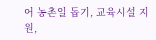어 농촌일 돕기, 교육시설 지원,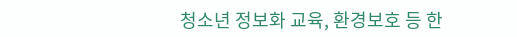청소년 정보화 교육, 환경보호 등 한